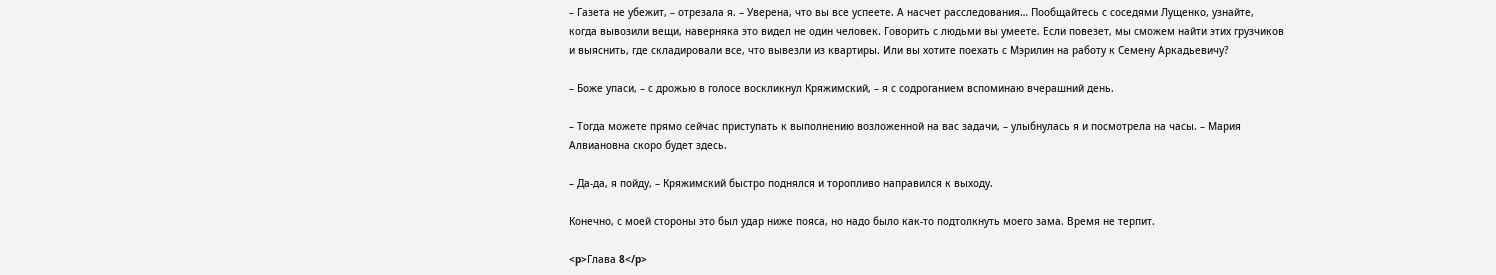– Газета не убежит, – отрезала я. – Уверена, что вы все успеете. А насчет расследования… Пообщайтесь с соседями Лущенко, узнайте, когда вывозили вещи, наверняка это видел не один человек. Говорить с людьми вы умеете. Если повезет, мы сможем найти этих грузчиков и выяснить, где складировали все, что вывезли из квартиры. Или вы хотите поехать с Мэрилин на работу к Семену Аркадьевичу?

– Боже упаси, – с дрожью в голосе воскликнул Кряжимский, – я с содроганием вспоминаю вчерашний день.

– Тогда можете прямо сейчас приступать к выполнению возложенной на вас задачи, – улыбнулась я и посмотрела на часы. – Мария Алвиановна скоро будет здесь.

– Да-да, я пойду, – Кряжимский быстро поднялся и торопливо направился к выходу.

Конечно, с моей стороны это был удар ниже пояса, но надо было как-то подтолкнуть моего зама. Время не терпит.

<p>Глава 8</p>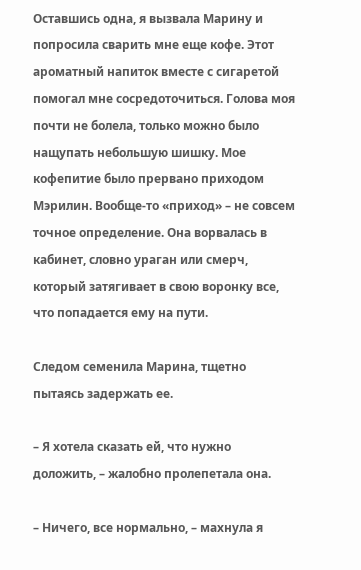Оставшись одна, я вызвала Марину и попросила сварить мне еще кофе. Этот ароматный напиток вместе с сигаретой помогал мне сосредоточиться. Голова моя почти не болела, только можно было нащупать небольшую шишку. Мое кофепитие было прервано приходом Мэрилин. Вообще-то «приход» – не совсем точное определение. Она ворвалась в кабинет, словно ураган или смерч, который затягивает в свою воронку все, что попадается ему на пути.

Следом семенила Марина, тщетно пытаясь задержать ее.

– Я хотела сказать ей, что нужно доложить, – жалобно пролепетала она.

– Ничего, все нормально, – махнула я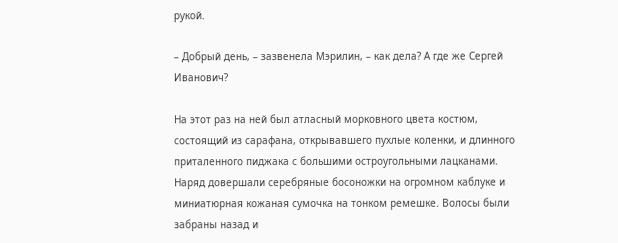рукой.

– Добрый день, – зазвенела Мэрилин, – как дела? А где же Сергей Иванович?

На этот раз на ней был атласный морковного цвета костюм, состоящий из сарафана, открывавшего пухлые коленки, и длинного приталенного пиджака с большими остроугольными лацканами. Наряд довершали серебряные босоножки на огромном каблуке и миниатюрная кожаная сумочка на тонком ремешке. Волосы были забраны назад и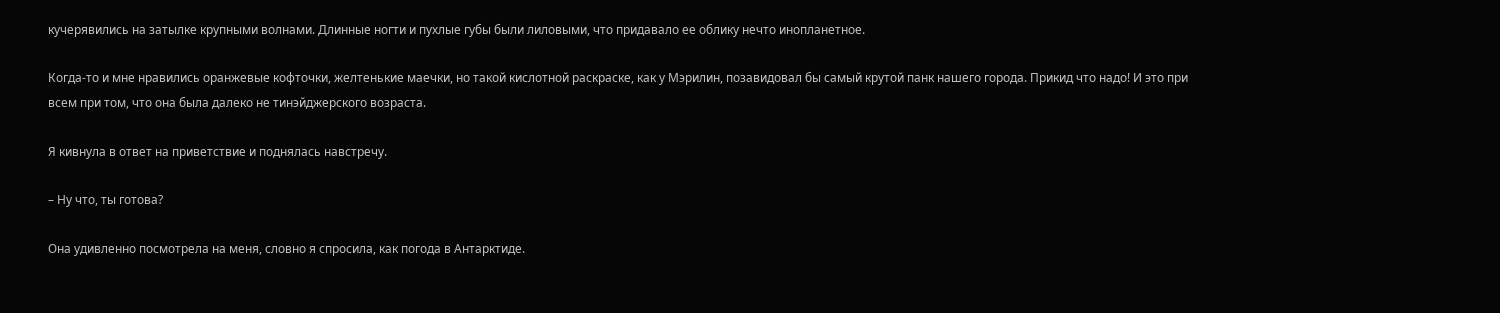кучерявились на затылке крупными волнами. Длинные ногти и пухлые губы были лиловыми, что придавало ее облику нечто инопланетное.

Когда-то и мне нравились оранжевые кофточки, желтенькие маечки, но такой кислотной раскраске, как у Мэрилин, позавидовал бы самый крутой панк нашего города. Прикид что надо! И это при всем при том, что она была далеко не тинэйджерского возраста.

Я кивнула в ответ на приветствие и поднялась навстречу.

– Ну что, ты готова?

Она удивленно посмотрела на меня, словно я спросила, как погода в Антарктиде.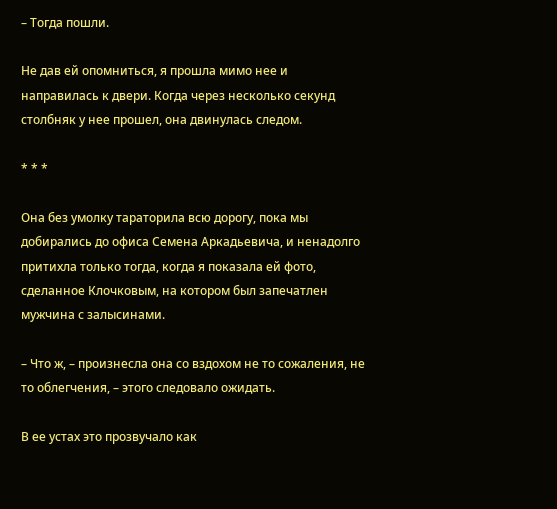– Тогда пошли.

Не дав ей опомниться, я прошла мимо нее и направилась к двери. Когда через несколько секунд столбняк у нее прошел, она двинулась следом.

* * *

Она без умолку тараторила всю дорогу, пока мы добирались до офиса Семена Аркадьевича, и ненадолго притихла только тогда, когда я показала ей фото, сделанное Клочковым, на котором был запечатлен мужчина с залысинами.

– Что ж, – произнесла она со вздохом не то сожаления, не то облегчения, – этого следовало ожидать.

В ее устах это прозвучало как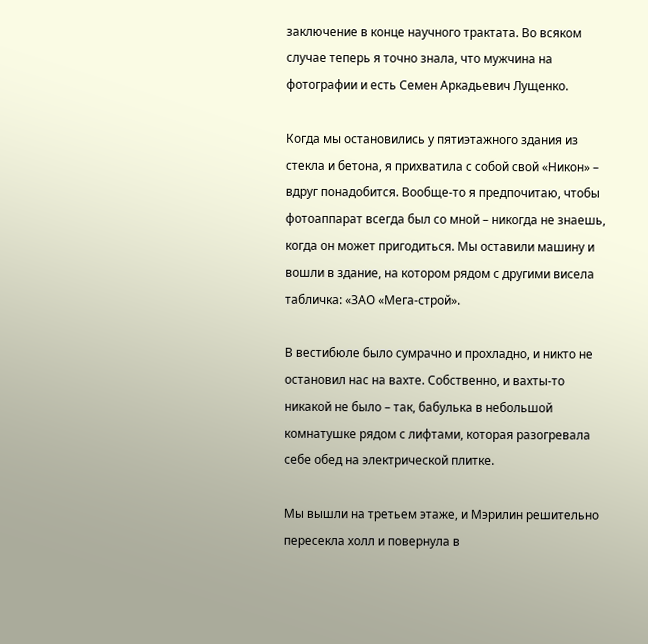заключение в конце научного трактата. Во всяком случае теперь я точно знала, что мужчина на фотографии и есть Семен Аркадьевич Лущенко.

Когда мы остановились у пятиэтажного здания из стекла и бетона, я прихватила с собой свой «Никон» – вдруг понадобится. Вообще-то я предпочитаю, чтобы фотоаппарат всегда был со мной – никогда не знаешь, когда он может пригодиться. Мы оставили машину и вошли в здание, на котором рядом с другими висела табличка: «ЗАО «Мега-строй».

В вестибюле было сумрачно и прохладно, и никто не остановил нас на вахте. Собственно, и вахты-то никакой не было – так, бабулька в небольшой комнатушке рядом с лифтами, которая разогревала себе обед на электрической плитке.

Мы вышли на третьем этаже, и Мэрилин решительно пересекла холл и повернула в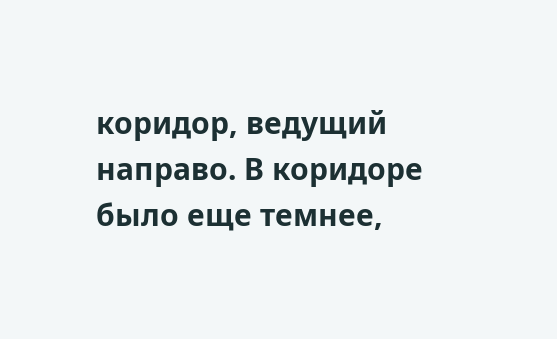коридор, ведущий направо. В коридоре было еще темнее,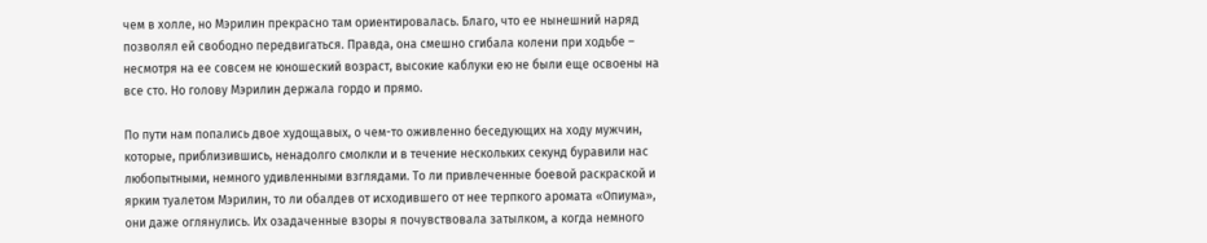чем в холле, но Мэрилин прекрасно там ориентировалась. Благо, что ее нынешний наряд позволял ей свободно передвигаться. Правда, она смешно сгибала колени при ходьбе – несмотря на ее совсем не юношеский возраст, высокие каблуки ею не были еще освоены на все сто. Но голову Мэрилин держала гордо и прямо.

По пути нам попались двое худощавых, о чем-то оживленно беседующих на ходу мужчин, которые, приблизившись, ненадолго смолкли и в течение нескольких секунд буравили нас любопытными, немного удивленными взглядами. То ли привлеченные боевой раскраской и ярким туалетом Мэрилин, то ли обалдев от исходившего от нее терпкого аромата «Опиума», они даже оглянулись. Их озадаченные взоры я почувствовала затылком, а когда немного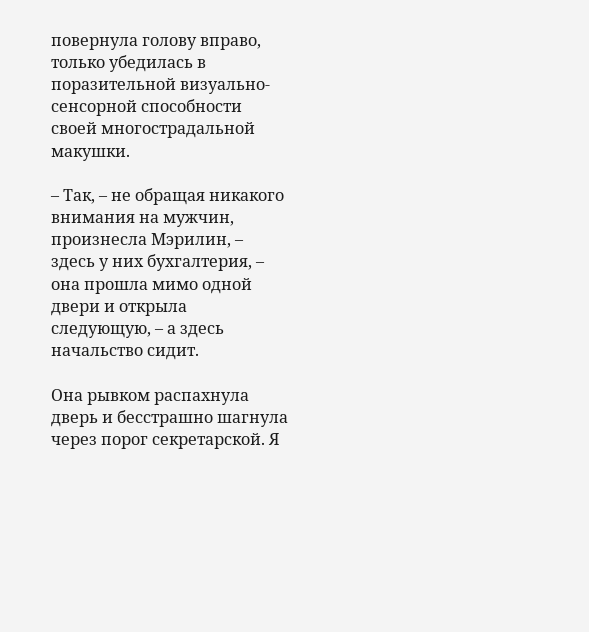повернула голову вправо, только убедилась в поразительной визуально-сенсорной способности своей многострадальной макушки.

– Так, – не обращая никакого внимания на мужчин, произнесла Мэрилин, – здесь у них бухгалтерия, – она прошла мимо одной двери и открыла следующую, – а здесь начальство сидит.

Она рывком распахнула дверь и бесстрашно шагнула через порог секретарской. Я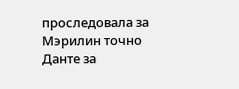проследовала за Мэрилин точно Данте за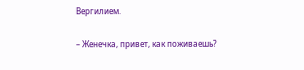Вергилием.

– Женечка, привет, как поживаешь?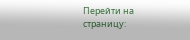Перейти на страницу: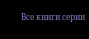Все книги серии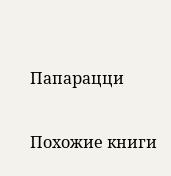Папарацци

Похожие книги